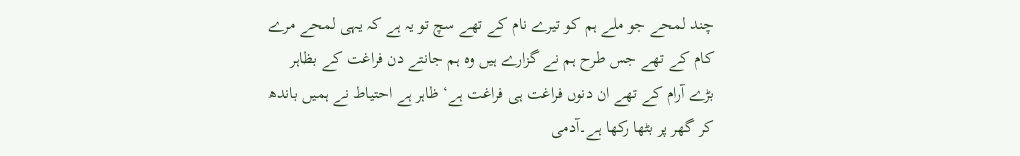چند لمحے جو ملے ہم کو تیرے نام کے تھے سچ تو یہ ہے کہ یہی لمحے مرے کام کے تھے جس طرح ہم نے گزارے ہیں وہ ہم جانتے دن فراغت کے بظاہر بڑے آرام کے تھے ان دنوں فراغت ہی فراغت ہے‘ ظاہر ہے احتیاط نے ہمیں باندھ کر گھر پر بٹھا رکھا ہے۔آدمی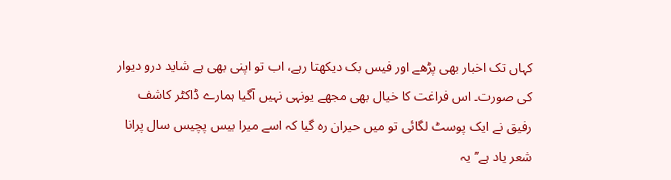کہاں تک اخبار بھی پڑھے اور فیس بک دیکھتا رہے، اب تو اپنی بھی ہے شاید درو دیوار کی صورت۔ اس فراغت کا خیال بھی مجھے یونہی نہیں آگیا ہمارے ڈاکٹر کاشف رفیق نے ایک پوسٹ لگائی تو میں حیران رہ گیا کہ اسے میرا بیس پچیس سال پرانا شعر یاد ہے’’یہ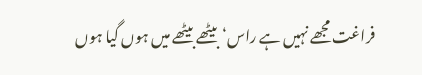فراغت مجھے نہیں ہے راس‘ بیٹھے بیٹھے میں ہوں گیا ہوں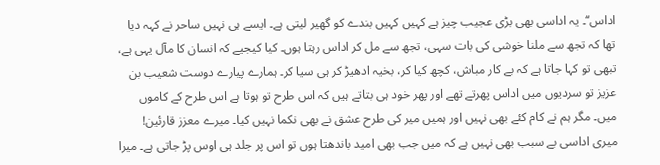اداس‘‘۔ یہ اداسی بھی بڑی عجیب چیز ہے کہیں کہیں بندے کو گھیر لیتی ہے۔ ایسے ہی نہیں ساحر نے کہہ دیا تھا کہ تجھ سے ملنا خوشی کی بات سہی، تجھ سے مل کر اداس رہتا ہوں۔ کیا کیجیے کہ انسان کا مآل یہی ہے، تبھی تو کہا جاتا ہے کہ بے کار مباش، کچھ کیا کر، بخیہ ادھیڑ کر ہی سیا کر۔ ہمارے پیارے دوست شعیب بن عزیز تو سردیوں میں اداس پھرتے تھے اور پھر خود ہی بتاتے ہیں کہ اس طرح تو ہوتا ہے اس طرح کے کاموں میں۔ مگر ہم نے کام کئے بھی نہیں اور ہمیں میر کی طرح عشق نے بھی نکما نہیں کیا۔ میرے معزز قارئین! میری اداسی بے سبب بھی نہیں ہے کہ میں جب بھی امید باندھتا ہوں تو اس پر جلد ہی اوس پڑ جاتی ہے۔ میرا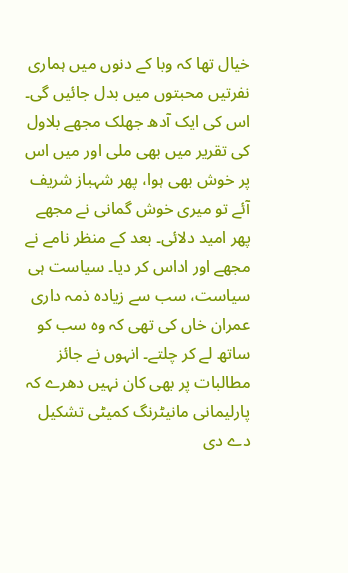خیال تھا کہ وبا کے دنوں میں ہماری نفرتیں محبتوں میں بدل جائیں گی۔ اس کی ایک آدھ جھلک مجھے بلاول کی تقریر میں بھی ملی اور میں اس پر خوش بھی ہوا، پھر شہباز شریف آئے تو میری خوش گمانی نے مجھے پھر امید دلائی۔ بعد کے منظر نامے نے مجھے اور اداس کر دیا۔ سیاست ہی سیاست، سب سے زیادہ ذمہ داری عمران خاں کی تھی کہ وہ سب کو ساتھ لے کر چلتے۔ انہوں نے جائز مطالبات پر بھی کان نہیں دھرے کہ پارلیمانی مانیٹرنگ کمیٹی تشکیل دے دی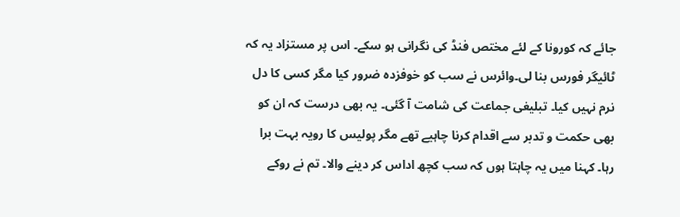جائے کہ کورونا کے لئے مختص فنڈ کی نگرانی ہو سکے۔ اس پر مستزاد یہ کہ ٹائیگر فورس بنا لی۔وائرس نے سب کو خوفزدہ ضرور کیا مگر کسی کا دل نرم نہیں کیا۔ تبلیغی جماعت کی شامت آ گئی۔ یہ بھی درست کہ ان کو بھی حکمت و تدبر سے اقدام کرنا چاہیے تھے مگر پولیس کا رویہ بہت برا رہا۔ کہنا میں یہ چاہتا ہوں کہ سب کچھ اداس کر دینے والا۔ تم نے روکے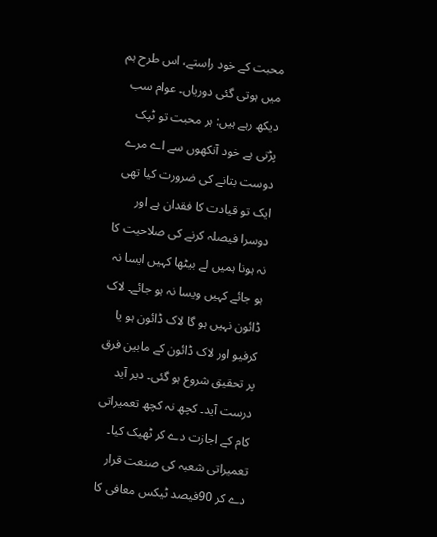محبت کے خود راستے، اس طرح ہم میں ہوتی گئی دوریاں۔ عوام سب دیکھ رہے ہیں: ہر محبت تو ٹپک پڑتی ہے خود آنکھوں سے اے مرے دوست بتانے کی ضرورت کیا تھی ایک تو قیادت کا فقدان ہے اور دوسرا فیصلہ کرنے کی صلاحیت کا نہ ہونا ہمیں لے بیٹھا کہیں ایسا نہ ہو جائے کہیں ویسا نہ ہو جائے۔ لاک ڈائون نہیں ہو گا لاک ڈائون ہو یا کرفیو اور لاک ڈائون کے مابین فرق پر تحقیق شروع ہو گئی۔ دیر آید درست آید۔ کچھ نہ کچھ تعمیراتی کام کے اجازت دے کر ٹھیک کیا۔ تعمیراتی شعبہ کی صنعت قرار دے کر 90فیصد ٹیکس معافی کا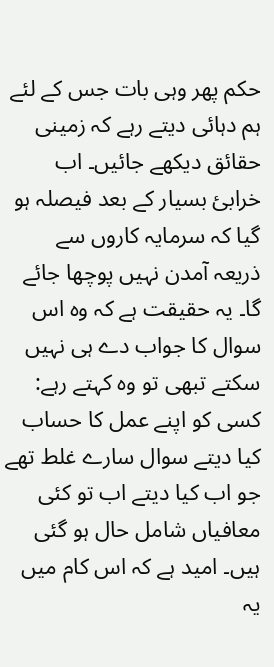حکم پھر وہی بات جس کے لئے ہم دہائی دیتے رہے کہ زمینی حقائق دیکھے جائیں۔ اب خرابیٔ بسیار کے بعد فیصلہ ہو گیا کہ سرمایہ کاروں سے ذریعہ آمدن نہیں پوچھا جائے گا۔ یہ حقیقت ہے کہ وہ اس سوال کا جواب دے ہی نہیں سکتے تبھی تو وہ کہتے رہے: کسی کو اپنے عمل کا حساب کیا دیتے سوال سارے غلط تھے جو اب کیا دیتے اب تو کئی معافیاں شامل حال ہو گئی ہیں۔ امید ہے کہ اس کام میں یہ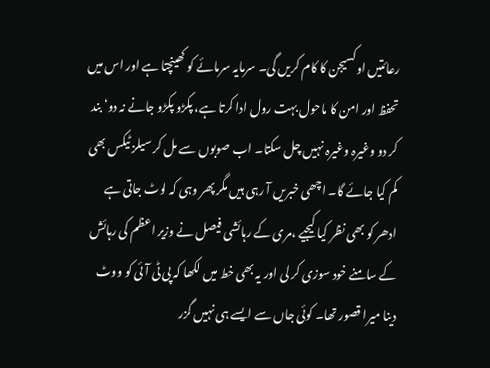رعائتیں اوکسیجن کا کام کریں گی۔ سرمایہ سرمائے کو کھینچتا ہے اور اس میں تحفظ اور امن کا ماحول بہت رول ادا کرتا ہے، پکڑو پکڑو جانے نہ دو‘ بند کر دو وغیرہ وغیرہ نہیں چل سکتا۔ اب صوبوں سے مل کر سیلز ٹیکس بھی کم کیا جائے گا۔ اچھی خبریں آ رہی ہیں مگر پھر وہی کہ لوٹ جاتی ہے ادھر کو بھی نظر کیا کیجیے ،مری کے رہائشی فیصل نے وزیر اعظم کی رہائش کے سامنے خود سوزی کر لی اور یہ بھی خط میں لکھا کہ پی ٹی آئی کو ووٹ دینا میرا قصور تھا۔ کوئی جاں سے ایسے ہی نہیں گزر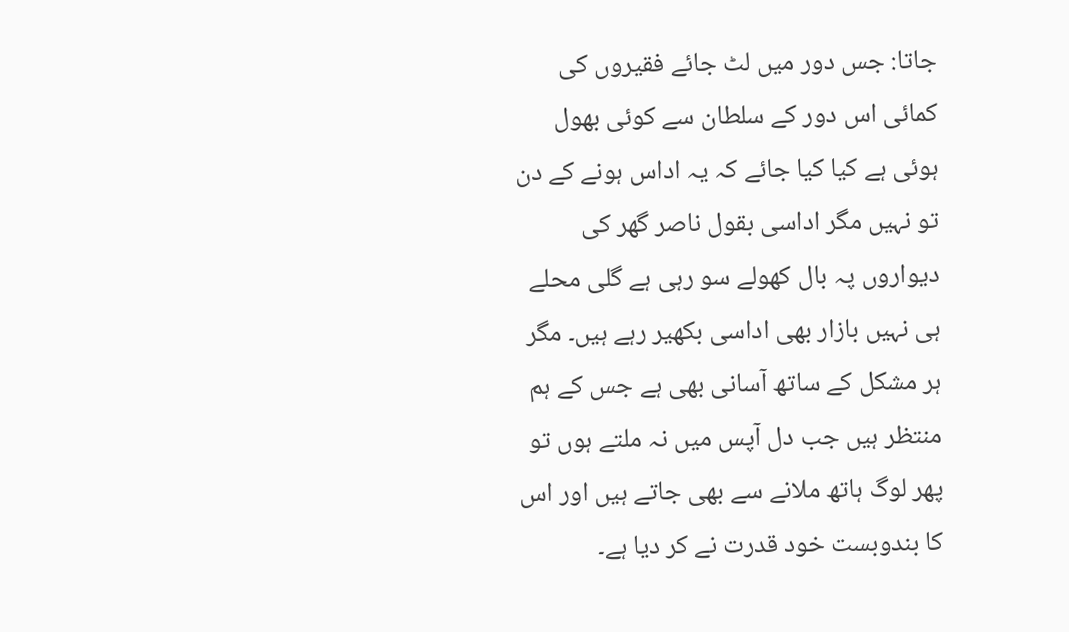جاتا: جس دور میں لٹ جائے فقیروں کی کمائی اس دور کے سلطان سے کوئی بھول ہوئی ہے کیا کیا جائے کہ یہ اداس ہونے کے دن تو نہیں مگر اداسی بقول ناصر گھر کی دیواروں پہ بال کھولے سو رہی ہے گلی محلے ہی نہیں بازار بھی اداسی بکھیر رہے ہیں۔ مگر ہر مشکل کے ساتھ آسانی بھی ہے جس کے ہم منتظر ہیں جب دل آپس میں نہ ملتے ہوں تو پھر لوگ ہاتھ ملانے سے بھی جاتے ہیں اور اس کا بندوبست خود قدرت نے کر دیا ہے۔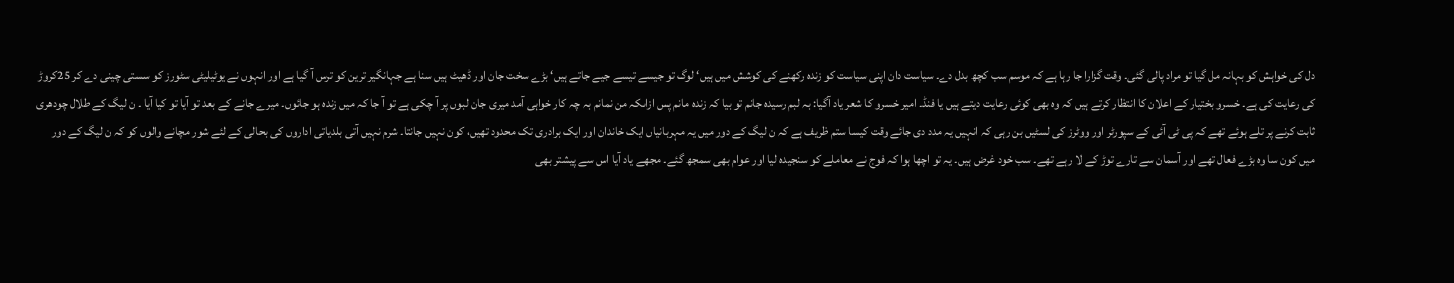دل کی خواہش کو بہانہ مل گیا تو مراد پالی گئی۔ وقت گزارا جا رہا ہے کہ موسم سب کچھ بدل دے۔ سیاست دان اپنی سیاست کو زندہ رکھنے کی کوشش میں ہیں‘ لوگ تو جیسے تیسے جیے جاتے ہیں‘ بڑے سخت جان اور ڈھیٹ ہیں سنا ہے جہانگیر ترین کو ترس آ گیا ہے اور انہوں نے یوٹیلیٹی سٹورز کو سستی چینی دے کر 25کروڑ کی رعایت کی ہے۔ خسرو بختیار کے اعلان کا انتظار کرتے ہیں کہ وہ بھی کوئی رعایت دیتے ہیں یا فنڈ۔ امیر خسرو کا شعر یاد آگیا: بہ لبم رسیدہ جانم تو بیا کہ زندہ مانم پس ازاںکہ من نمانم بہ چہ کار خواہی آمد میری جان لبوں پر آ چکی ہے تو آ جا کہ میں زندہ ہو جائوں۔ میرے جانے کے بعد تو آیا تو کیا آیا ۔ ن لیگ کے طلال چودھری ثابت کرنے پر تلے ہوئے تھے کہ پی ٹی آئی کے سپورٹر اور ووٹرز کی لسٹیں بن رہی کہ انہیں یہ مدد دی جائے وقت کیسا ستم ظریف ہے کہ ن لیگ کے دور میں یہ مہربانیاں ایک خاندان اور ایک برادری تک محدود تھیں، کون نہیں جانتا۔ شرم نہیں آتی بلدیاتی اداروں کی بحالی کے لئے شور مچانے والوں کو کہ ن لیگ کے دور میں کون سا وہ بڑے فعال تھے اور آسمان سے تارے توڑ کے لا رہے تھے۔ سب خود غرض ہیں۔ یہ تو اچھا ہوا کہ فوج نے معاملے کو سنجیدہ لیا اور عوام بھی سمجھ گئے۔ مجھے یاد آیا اس سے پیشتر بھی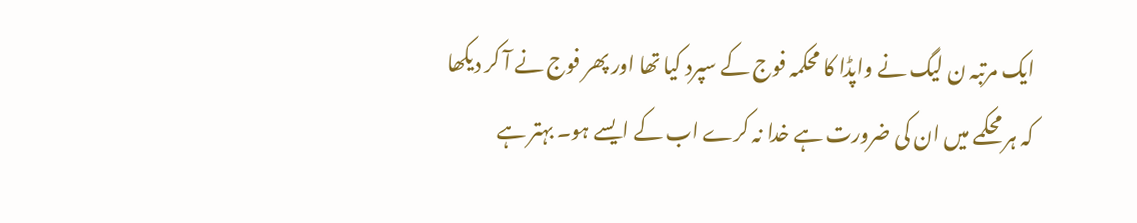ایک مرتبہ ن لیگ نے واپڈا کا محکمہ فوج کے سپرد کیا تھا اور پھر فوج نے آ کر دیکھا کہ ہر محکمے میں ان کی ضرورت ہے خدا نہ کرے اب کے ایسے ہو۔ بہتر ہے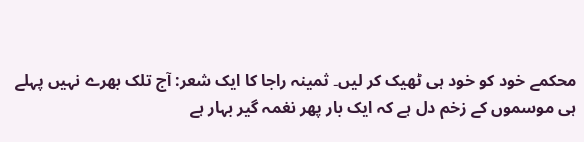محکمے خود کو خود ہی ٹھیک کر لیں۔ ثمینہ راجا کا ایک شعر: آج تلک بھرے نہیں پہلے ہی موسموں کے زخم دل ہے کہ ایک بار پھر نغمہ گیر بہار ہے